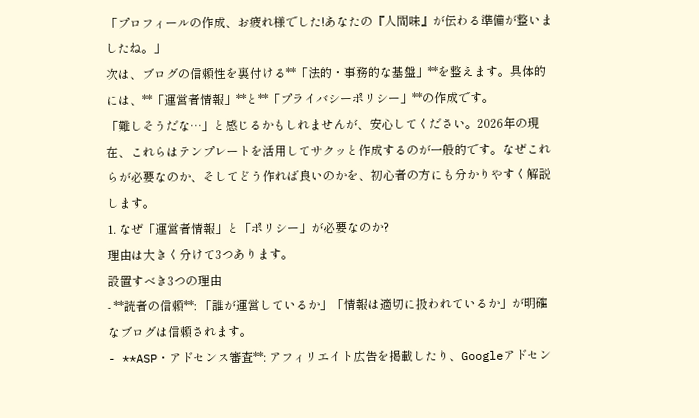「プロフィールの作成、お疲れ様でした!あなたの『人間味』が伝わる準備が整いましたね。」
次は、ブログの信頼性を裏付ける**「法的・事務的な基盤」**を整えます。具体的には、**「運営者情報」**と**「プライバシーポリシー」**の作成です。
「難しそうだな…」と感じるかもしれませんが、安心してください。2026年の現在、これらはテンプレートを活用してサクッと作成するのが一般的です。なぜこれらが必要なのか、そしてどう作れば良いのかを、初心者の方にも分かりやすく解説します。
1. なぜ「運営者情報」と「ポリシー」が必要なのか?
理由は大きく分けて3つあります。
設置すべき3つの理由
- **読者の信頼**: 「誰が運営しているか」「情報は適切に扱われているか」が明確なブログは信頼されます。
- **ASP・アドセンス審査**: アフィリエイト広告を掲載したり、Googleアドセン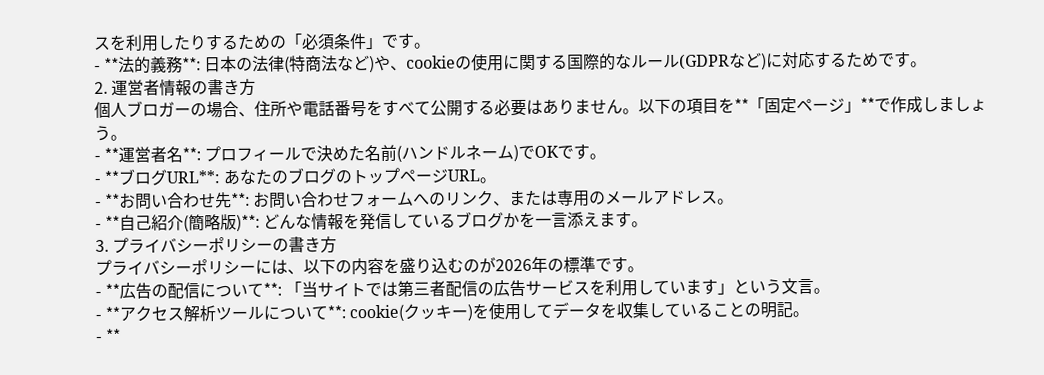スを利用したりするための「必須条件」です。
- **法的義務**: 日本の法律(特商法など)や、cookieの使用に関する国際的なルール(GDPRなど)に対応するためです。
2. 運営者情報の書き方
個人ブロガーの場合、住所や電話番号をすべて公開する必要はありません。以下の項目を**「固定ページ」**で作成しましょう。
- **運営者名**: プロフィールで決めた名前(ハンドルネーム)でOKです。
- **ブログURL**: あなたのブログのトップページURL。
- **お問い合わせ先**: お問い合わせフォームへのリンク、または専用のメールアドレス。
- **自己紹介(簡略版)**: どんな情報を発信しているブログかを一言添えます。
3. プライバシーポリシーの書き方
プライバシーポリシーには、以下の内容を盛り込むのが2026年の標準です。
- **広告の配信について**: 「当サイトでは第三者配信の広告サービスを利用しています」という文言。
- **アクセス解析ツールについて**: cookie(クッキー)を使用してデータを収集していることの明記。
- **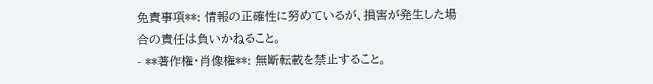免責事項**: 情報の正確性に努めているが、損害が発生した場合の責任は負いかねること。
- **著作権・肖像権**: 無断転載を禁止すること。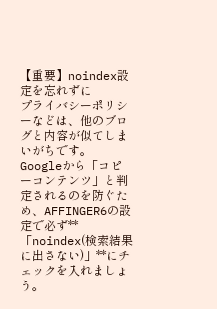【重要】noindex設定を忘れずに
プライバシーポリシーなどは、他のブログと内容が似てしまいがちです。Googleから「コピーコンテンツ」と判定されるのを防ぐため、AFFINGER6の設定で必ず**「noindex(検索結果に出さない)」**にチェックを入れましょう。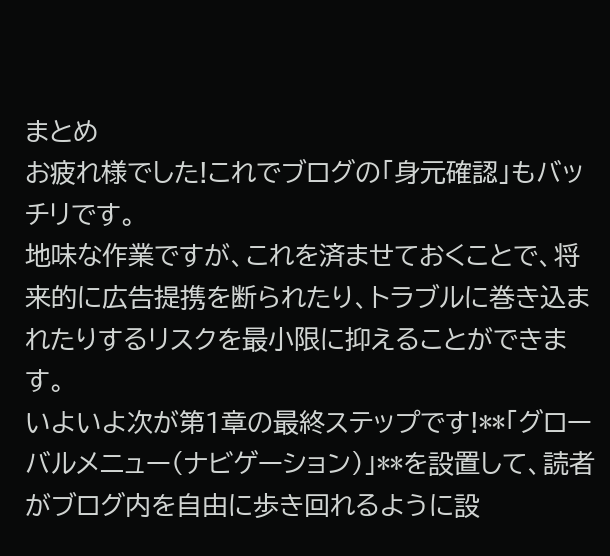まとめ
お疲れ様でした!これでブログの「身元確認」もバッチリです。
地味な作業ですが、これを済ませておくことで、将来的に広告提携を断られたり、トラブルに巻き込まれたりするリスクを最小限に抑えることができます。
いよいよ次が第1章の最終ステップです!**「グローバルメニュー(ナビゲーション)」**を設置して、読者がブログ内を自由に歩き回れるように設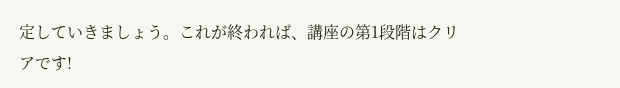定していきましょう。これが終われば、講座の第1段階はクリアです!